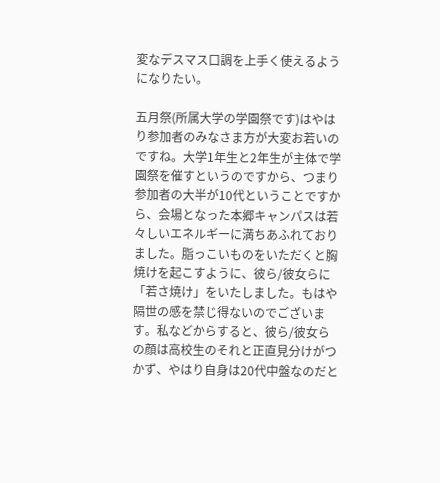変なデスマス口調を上手く使えるようになりたい。

五月祭(所属大学の学園祭です)はやはり参加者のみなさま方が大変お若いのですね。大学1年生と2年生が主体で学園祭を催すというのですから、つまり参加者の大半が10代ということですから、会場となった本郷キャンパスは若々しいエネルギーに満ちあふれておりました。脂っこいものをいただくと胸焼けを起こすように、彼ら/彼女らに「若さ焼け」をいたしました。もはや隔世の感を禁じ得ないのでございます。私などからすると、彼ら/彼女らの顔は高校生のそれと正直見分けがつかず、やはり自身は20代中盤なのだと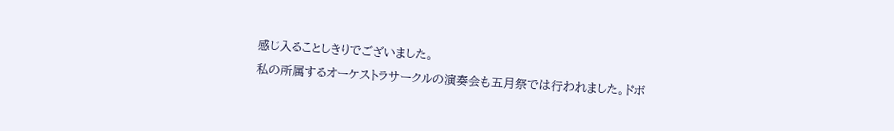感じ入ることしきりでございました。
私の所属するオーケストラサークルの演奏会も五月祭では行われました。ドボ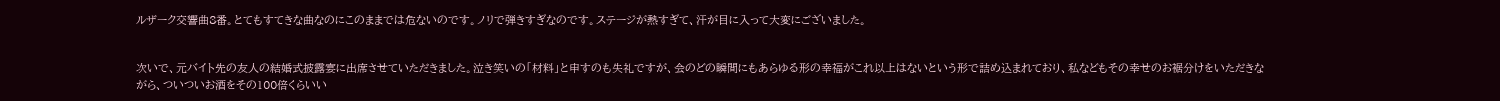ルザーク交響曲8番。とてもすてきな曲なのにこのままでは危ないのです。ノリで弾きすぎなのです。ステージが熱すぎて、汗が目に入って大変にございました。


次いで、元バイト先の友人の結婚式披露宴に出席させていただきました。泣き笑いの「材料」と申すのも失礼ですが、会のどの瞬間にもあらゆる形の幸福がこれ以上はないという形で詰め込まれており、私などもその幸せのお裾分けをいただきながら、ついついお酒をその100倍くらいい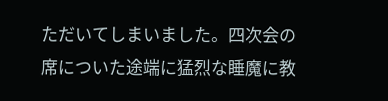ただいてしまいました。四次会の席についた途端に猛烈な睡魔に教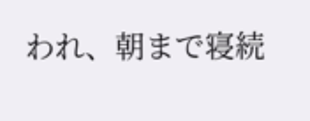われ、朝まで寝続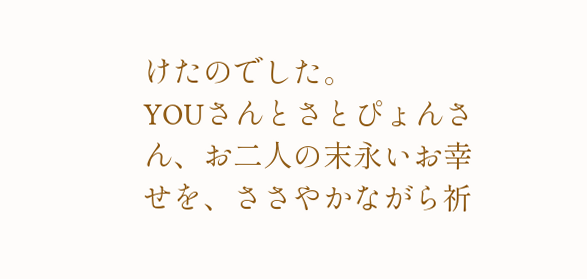けたのでした。
YOUさんとさとぴょんさん、お二人の末永いお幸せを、ささやかながら祈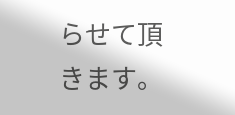らせて頂きます。